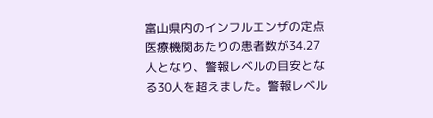富山県内のインフルエンザの定点医療機関あたりの患者数が34.27人となり、警報レベルの目安となる30人を超えました。警報レベル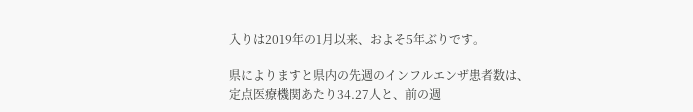入りは2019年の1月以来、およそ5年ぶりです。

県によりますと県内の先週のインフルエンザ患者数は、定点医療機関あたり34.27人と、前の週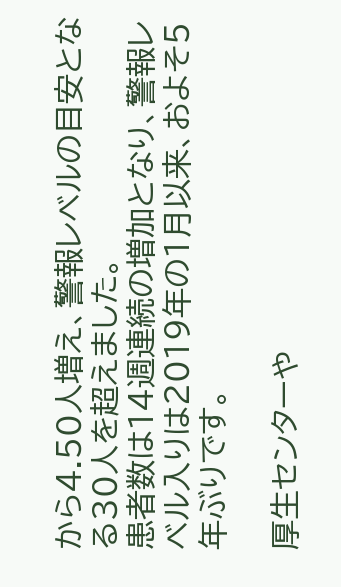から4.50人増え、警報レベルの目安となる30人を超えました。
患者数は14週連続の増加となり、警報レベル入りは2019年の1月以来、およそ5年ぶりです。

厚生センターや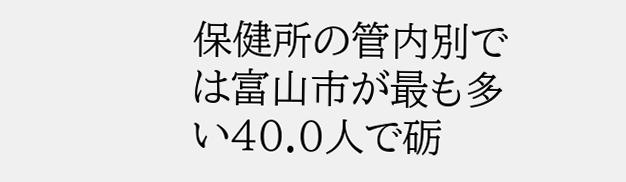保健所の管内別では富山市が最も多い40.0人で砺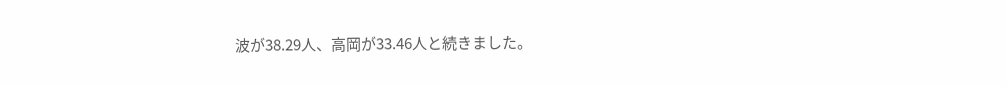波が38.29人、高岡が33.46人と続きました。